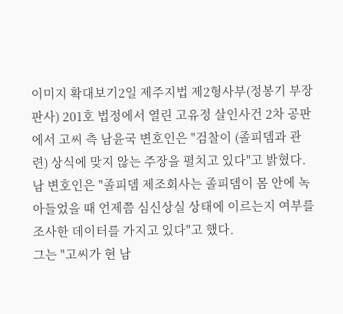이미지 확대보기2일 제주지법 제2형사부(정봉기 부장판사) 201호 법정에서 열린 고유정 살인사건 2차 공판에서 고씨 측 남윤국 변호인은 "검찰이 (졸피뎀과 관련) 상식에 맞지 않는 주장을 펼치고 있다"고 밝혔다.
남 변호인은 "졸피뎀 제조회사는 졸피뎀이 몸 안에 녹아들었을 때 언제쯤 심신상실 상태에 이르는지 여부를 조사한 데이터를 가지고 있다"고 했다.
그는 "고씨가 현 남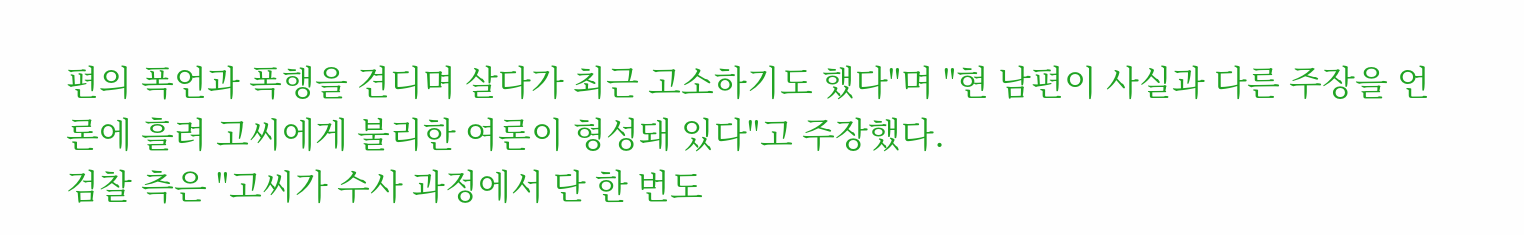편의 폭언과 폭행을 견디며 살다가 최근 고소하기도 했다"며 "현 남편이 사실과 다른 주장을 언론에 흘려 고씨에게 불리한 여론이 형성돼 있다"고 주장했다.
검찰 측은 "고씨가 수사 과정에서 단 한 번도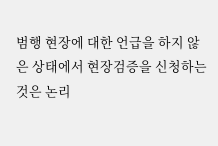범행 현장에 대한 언급을 하지 않은 상태에서 현장검증을 신청하는 것은 논리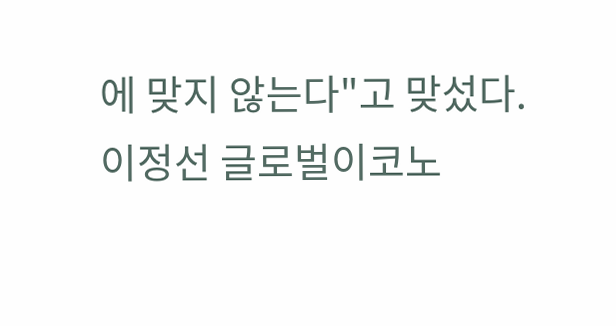에 맞지 않는다"고 맞섰다.
이정선 글로벌이코노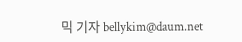믹 기자 bellykim@daum.net